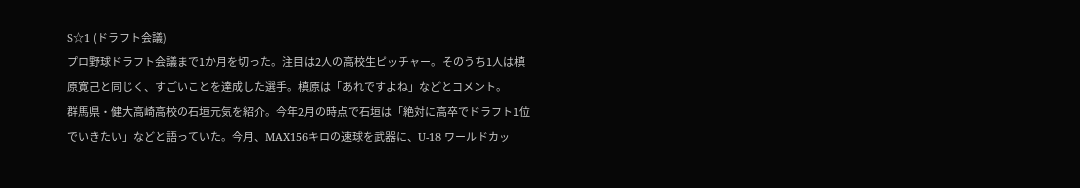S☆1 (ドラフト会議)
プロ野球ドラフト会議まで1か月を切った。注目は2人の高校生ピッチャー。そのうち1人は槙原寛己と同じく、すごいことを達成した選手。槙原は「あれですよね」などとコメント。
群馬県・健大高崎高校の石垣元気を紹介。今年2月の時点で石垣は「絶対に高卒でドラフト1位でいきたい」などと語っていた。今月、MAX156キロの速球を武器に、U-18 ワールドカッ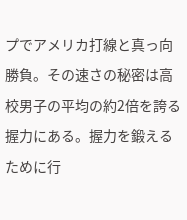プでアメリカ打線と真っ向勝負。その速さの秘密は高校男子の平均の約2倍を誇る握力にある。握力を鍛えるために行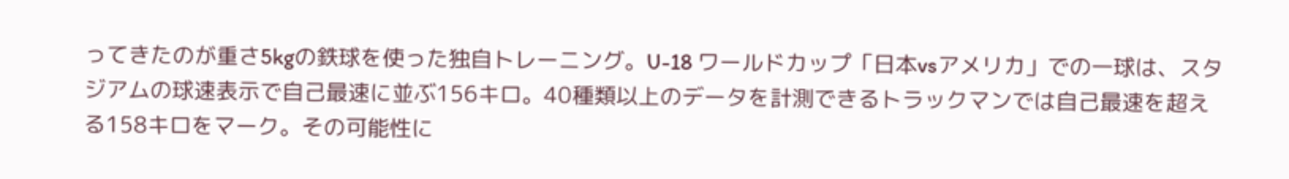ってきたのが重さ5kgの鉄球を使った独自トレーニング。U-18 ワールドカップ「日本vsアメリカ」での一球は、スタジアムの球速表示で自己最速に並ぶ156キロ。40種類以上のデータを計測できるトラックマンでは自己最速を超える158キロをマーク。その可能性に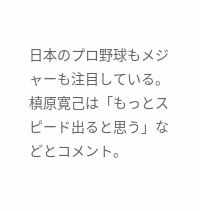日本のプロ野球もメジャーも注目している。槙原寛己は「もっとスピード出ると思う」などとコメント。